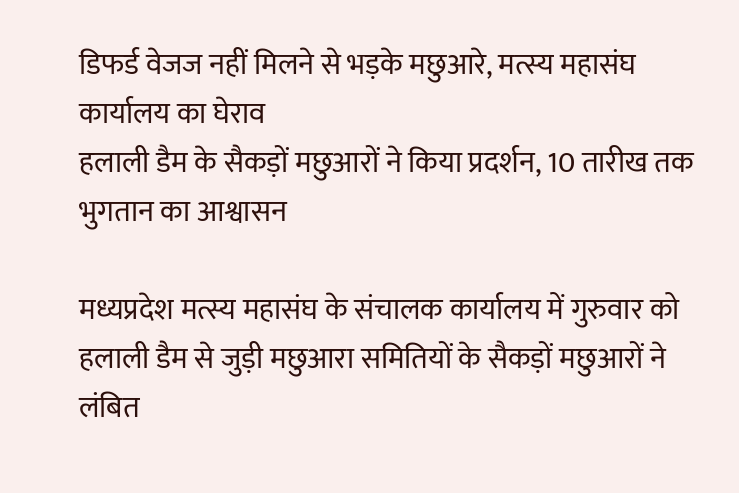डिफर्ड वेजज नहीं मिलने से भड़के मछुआरे, मत्स्य महासंघ कार्यालय का घेराव
हलाली डैम के सैकड़ों मछुआरों ने किया प्रदर्शन, 10 तारीख तक भुगतान का आश्वासन

मध्यप्रदेश मत्स्य महासंघ के संचालक कार्यालय में गुरुवार को हलाली डैम से जुड़ी मछुआरा समितियों के सैकड़ों मछुआरों ने लंबित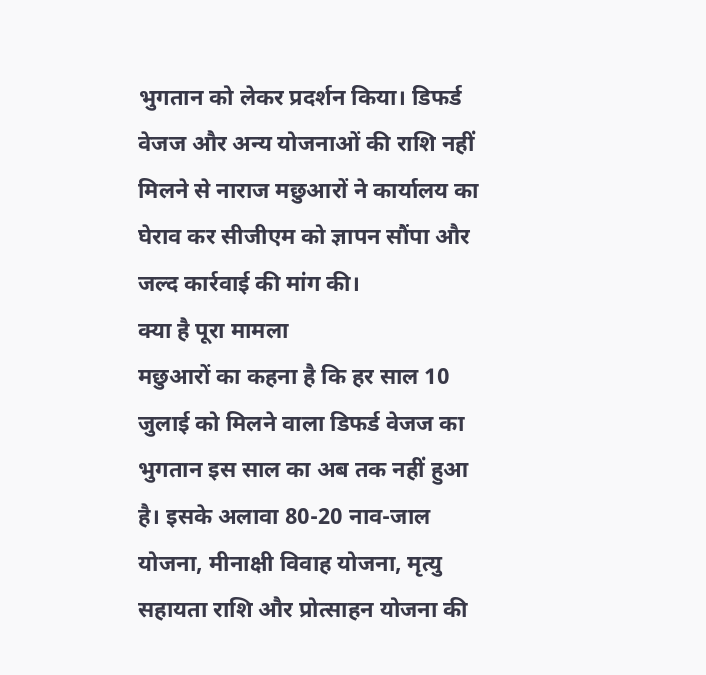भुगतान को लेकर प्रदर्शन किया। डिफर्ड वेजज और अन्य योजनाओं की राशि नहीं मिलने से नाराज मछुआरों ने कार्यालय का घेराव कर सीजीएम को ज्ञापन सौंपा और जल्द कार्रवाई की मांग की।
क्या है पूरा मामला
मछुआरों का कहना है कि हर साल 10 जुलाई को मिलने वाला डिफर्ड वेजज का भुगतान इस साल का अब तक नहीं हुआ है। इसके अलावा 80-20 नाव-जाल योजना, मीनाक्षी विवाह योजना, मृत्यु सहायता राशि और प्रोत्साहन योजना की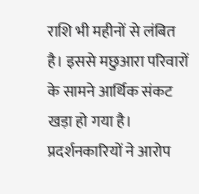राशि भी महीनों से लंबित है। इससे मछुआरा परिवारों के सामने आर्थिक संकट खड़ा हो गया है।
प्रदर्शनकारियों ने आरोप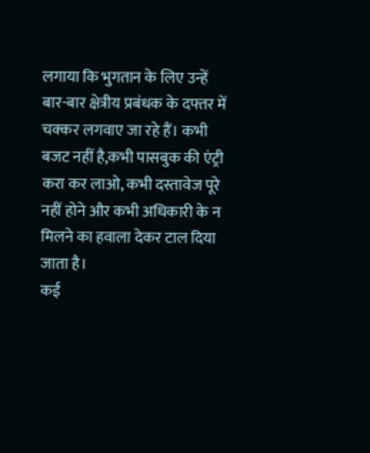लगाया कि भुगतान के लिए उन्हें बार-बार क्षेत्रीय प्रबंधक के दफ्तर में चक्कर लगवाए जा रहे हैं। कभी बजट नहीं है,कभी पासबुक की एंट्री करा कर लाओ, कभी दस्तावेज पूरे नहीं होने और कभी अधिकारी के न मिलने का हवाला देकर टाल दिया जाता है।
कई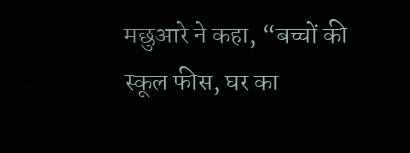मछुआरे ने कहा, “बच्चों की स्कूल फीस, घर का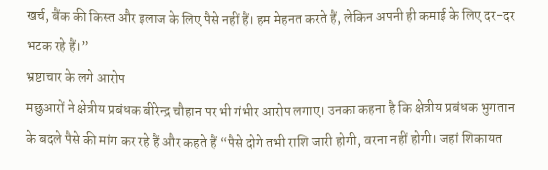खर्च, बैंक की किस्त और इलाज के लिए पैसे नहीं हैं। हम मेहनत करते हैं, लेकिन अपनी ही कमाई के लिए दर-दर भटक रहे हैं।”
भ्रष्टाचार के लगे आरोप
मछुआरों ने क्षेत्रीय प्रबंधक बीरेन्द्र चौहान पर भी गंभीर आरोप लगाए। उनका कहना है कि क्षेत्रीय प्रबंधक भुगतान के बदले पैसे की मांग कर रहे हैं और कहते हैं “पैसे दोगे तभी राशि जारी होगी, वरना नहीं होगी। जहां शिकायत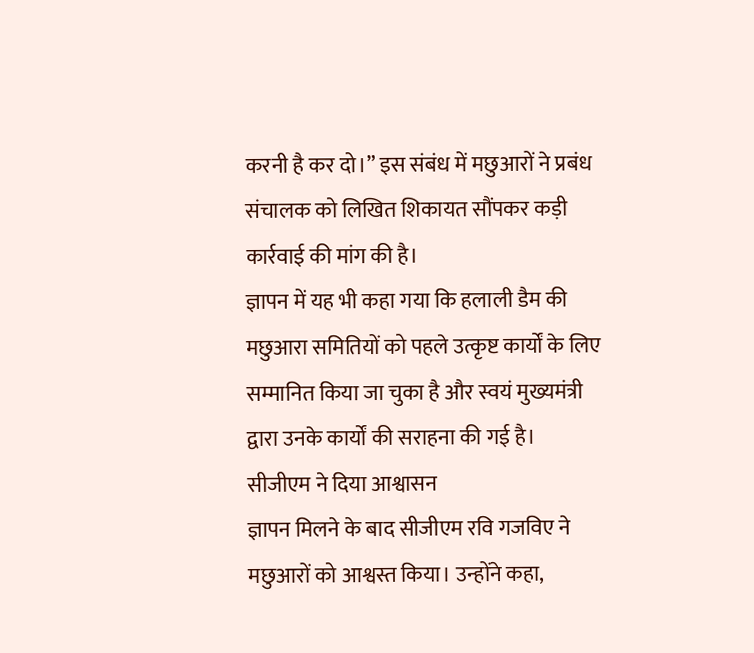करनी है कर दो।” इस संबंध में मछुआरों ने प्रबंध संचालक को लिखित शिकायत सौंपकर कड़ी कार्रवाई की मांग की है।
ज्ञापन में यह भी कहा गया कि हलाली डैम की मछुआरा समितियों को पहले उत्कृष्ट कार्यों के लिए सम्मानित किया जा चुका है और स्वयं मुख्यमंत्री द्वारा उनके कार्यों की सराहना की गई है।
सीजीएम ने दिया आश्वासन
ज्ञापन मिलने के बाद सीजीएम रवि गजविए ने मछुआरों को आश्वस्त किया। उन्होंने कहा,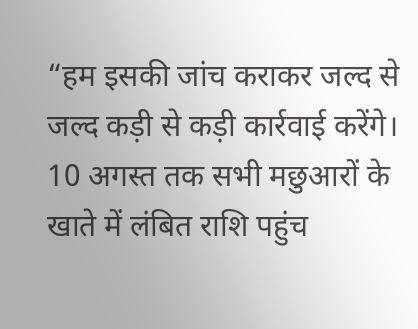“हम इसकी जांच कराकर जल्द से जल्द कड़ी से कड़ी कार्रवाई करेंगे। 10 अगस्त तक सभी मछुआरों के खाते में लंबित राशि पहुंच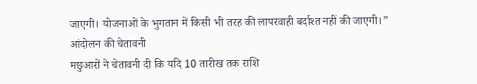जाएगी। योजनाओं के भुगतान में किसी भी तरह की लापरवाही बर्दाश्त नहीं की जाएगी।”
आंदोलन की चेतावनी
मछुआरों ने चेतावनी दी कि यदि 10 तारीख तक राशि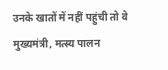उनके खातों में नहीं पहुंची तो वे मुख्यमंत्री, मत्स्य पालन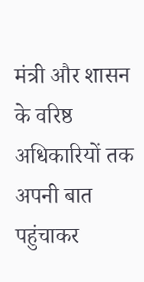मंत्री और शासन के वरिष्ठ अधिकारियों तक अपनी बात पहुंचाकर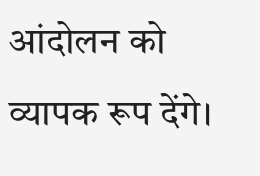आंदोलन को व्यापक रूप देंगे।